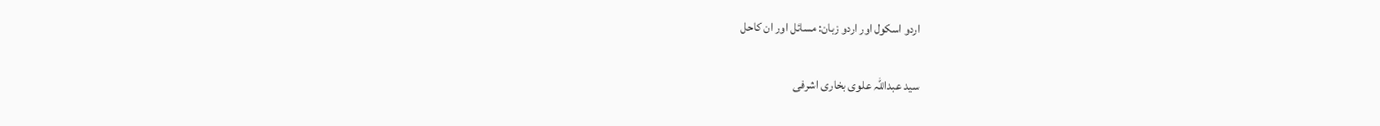اردو اسکول اور اردو زبان: مسائل اور ان کاحل

سید عبداللہ علوی بخاری اشرفی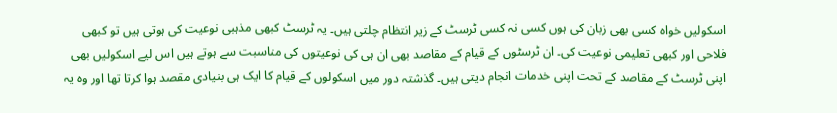اسکولیں خواہ کسی بھی زبان کی ہوں کسی نہ کسی ٹرسٹ کے زیر انتظام چلتی ہیں۔ یہ ٹرسٹ کبھی مذہبی نوعیت کی ہوتی ہیں تو کبھی فلاحی اور کبھی تعلیمی نوعیت کی۔ ان ٹرسٹوں کے قیام کے مقاصد بھی ان ہی کی نوعیتوں کی مناسبت سے ہوتے ہیں اس لیے اسکولیں بھی اپنی ٹرسٹ کے مقاصد کے تحت اپنی خدمات انجام دیتی ہیں۔ گذشتہ دور میں اسکولوں کے قیام کا ایک ہی بنیادی مقصد ہوا کرتا تھا اور وہ یہ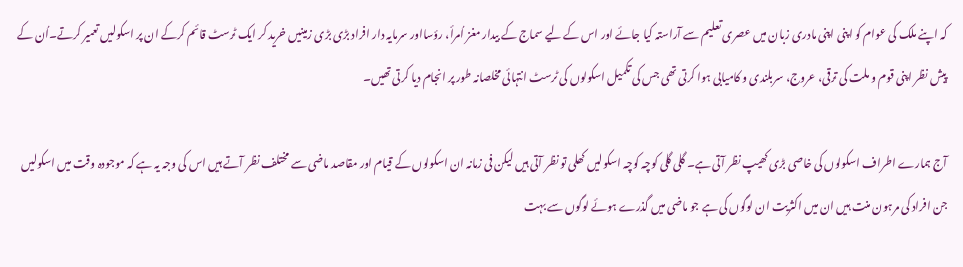کہ اپنے ملک کی عوام کو اپنی اپنی مادری زبان میں عصری تعلیم سے آراستہ کیا جائے اور اس کے لیے سماج کے بیدار مغز اُمرأ، رؤسااور سرمایہ دار افراد بڑی بڑی زمینیں خرید کر ایک ٹرسٹ قائم کرکے ان پر اسکولیں تعمیر کرتے۔اُن کے پیش نظر اپنی قوم و ملت کی ترقی، عروج، سربلندی و کامیابی ہوا کرتی تھی جس کی تکمیل اسکولوں کی ٹرسٹ انتہائی مخلصانہ طور پر انجام دیا کرتی تھیں۔

آج ہمارے اطراف اسکولوں کی خاصی بڑی کھیپ نظر آتی ہے۔ گلی گلی کوچہ کوچہ اسکولیں کھلی تو نظر آتی ہیں لیکن فی زمانہ ان اسکولوں کے قیام اور مقاصد ماضی سے مختلف نظر آتے ہیں اس کی وجہ یہ ہے کہ موجودہ وقت میں اسکولیں جن افراد کی مرہون منت ہیں ان میں اکثریت ان لوگوں کی ہے جو ماضی میں گذرے ہوئے لوگوں سے بہت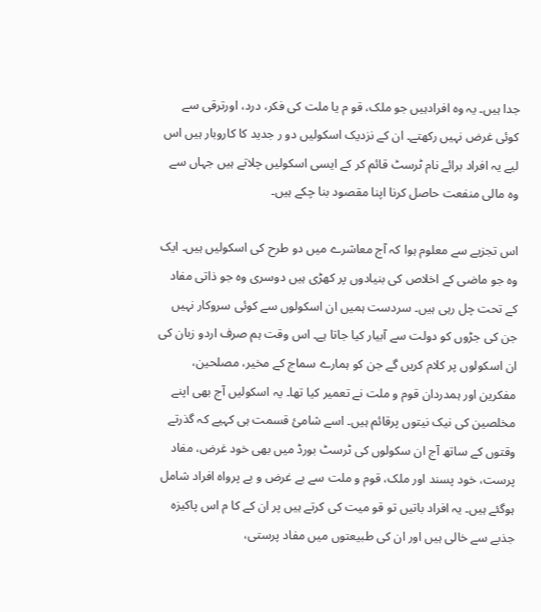جدا ہیں۔ یہ وہ افرادہیں جو ملک، قو م یا ملت کی فکر، درد، اورترقی سے کوئی غرض نہیں رکھتے۔ ان کے نزدیک اسکولیں دو ر جدید کا کاروبار ہیں اس لیے یہ افراد برائے نام ٹرسٹ قائم کر کے ایسی اسکولیں چلاتے ہیں جہاں سے وہ مالی منفعت حاصل کرنا اپنا مقصود بنا چکے ہیں۔

اس تجزیے سے معلوم ہوا کہ آج معاشرے میں دو طرح کی اسکولیں ہیں۔ ایک وہ جو ماضی کے اخلاص کی بنیادوں پر کھڑی ہیں دوسری وہ جو ذاتی مفاد کے تحت چل رہی ہیں۔ سردست ہمیں ان اسکولوں سے کوئی سروکار نہیں جن کی جڑوں کو دولت سے آبیار کیا جاتا ہے۔ اس وقت ہم صرف اردو زبان کی ان اسکولوں پر کلام کریں گے جن کو ہمارے سماج کے مخیر، مصلحین، مفکرین اور ہمدردان قوم و ملت نے تعمیر کیا تھا۔ یہ اسکولیں آج بھی اپنے مخلصین کی نیک نیتوں پرقائم ہیں۔ اسے شامئ قسمت ہی کہیے کہ گذرتے وقتوں کے ساتھ آج ان سکولوں کی ٹرسٹ بورڈ میں بھی خود غرض، مفاد پرست، خود پسند اور ملک، قوم و ملت سے بے غرض و بے پرواہ افراد شامل ہوگئے ہیں۔ یہ افراد باتیں تو قو میت کی کرتے ہیں پر ان کے کا م اس پاکیزہ جذبے سے خالی ہیں اور ان کی طبیعتوں میں مفاد پرستی،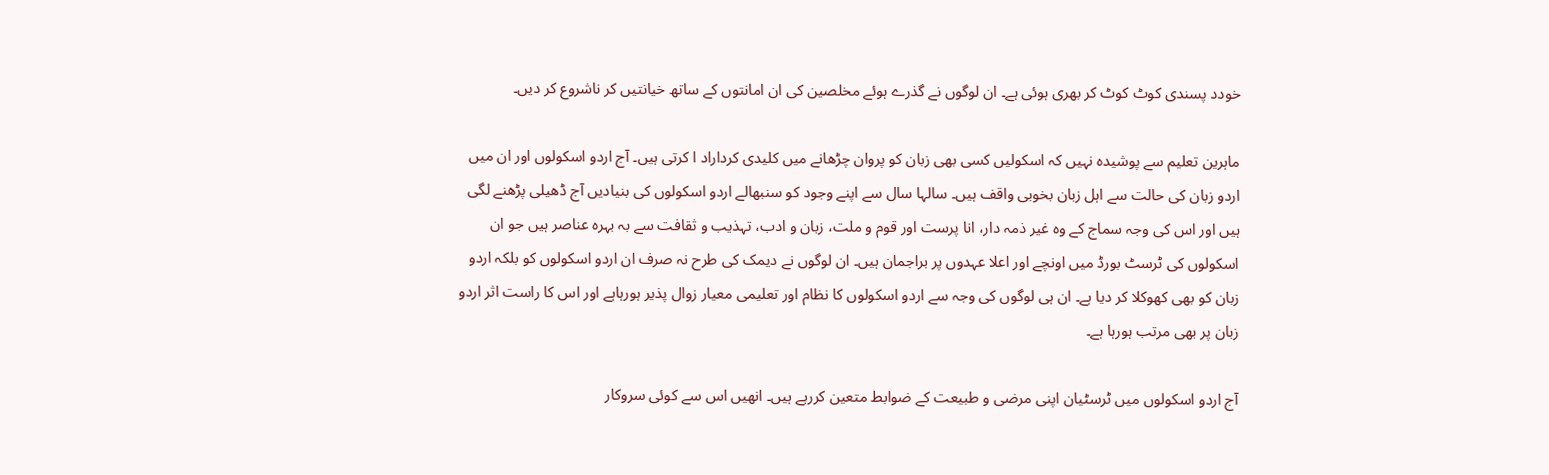خودد پسندی کوٹ کوٹ کر بھری ہوئی ہے۔ ان لوگوں نے گذرے ہوئے مخلصین کی ان امانتوں کے ساتھ خیانتیں کر ناشروع کر دیں۔

ماہرین تعلیم سے پوشیدہ نہیں کہ اسکولیں کسی بھی زبان کو پروان چڑھانے میں کلیدی کرداراد ا کرتی ہیں۔ آج اردو اسکولوں اور ان میں اردو زبان کی حالت سے اہل زبان بخوبی واقف ہیں۔ سالہا سال سے اپنے وجود کو سنبھالے اردو اسکولوں کی بنیادیں آج ڈھیلی پڑھنے لگی ہیں اور اس کی وجہ سماج کے وہ غیر ذمہ دار، انا پرست اور قوم و ملت، زبان و ادب، تہذیب و ثقافت سے بہ بہرہ عناصر ہیں جو ان اسکولوں کی ٹرسٹ بورڈ میں اونچے اور اعلا عہدوں پر براجمان ہیں۔ ان لوگوں نے دیمک کی طرح نہ صرف ان اردو اسکولوں کو بلکہ اردو زبان کو بھی کھوکلا کر دیا ہے۔ ان ہی لوگوں کی وجہ سے اردو اسکولوں کا نظام اور تعلیمی معیار زوال پذیر ہورہاہے اور اس کا راست اثر اردو زبان پر بھی مرتب ہورہا ہے۔

آج اردو اسکولوں میں ٹرسٹیان اپنی مرضی و طبیعت کے ضوابط متعین کررہے ہیں۔ انھیں اس سے کوئی سروکار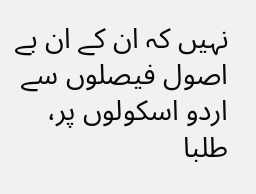نہیں کہ ان کے ان بے اصول فیصلوں سے اردو اسکولوں پر، طلبا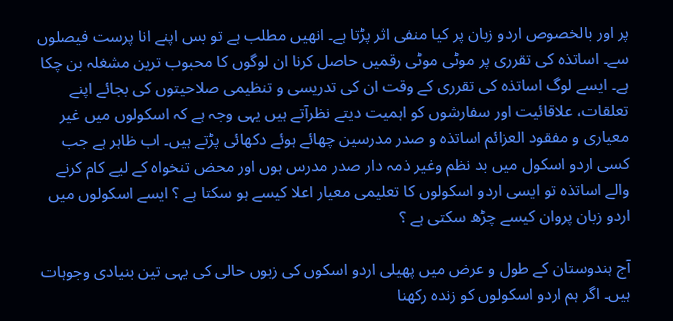پر اور بالخصوص اردو زبان پر کیا منفی اثر پڑتا ہے۔ انھیں مطلب ہے تو بس اپنے انا پرست فیصلوں سے۔ اساتذہ کی تقرری پر موٹی موٹی رقمیں حاصل کرنا ان لوگوں کا محبوب ترین مشغلہ بن چکا ہے۔ ایسے لوگ اساتذہ کی تقرری کے وقت ان کی تدریسی و تنظیمی صلاحیتوں کی بجائے اپنے تعلقات، علاقائیت اور سفارشوں کو اہمیت دیتے نظرآتے ہیں یہی وجہ ہے کہ اسکولوں میں غیر معیاری و مفقود العزائم اساتذہ و صدر مدرسین چھائے ہوئے دکھائی پڑتے ہیں۔ اب ظاہر ہے جب کسی اردو اسکول میں بد نظم وغیر ذمہ دار صدر مدرس ہوں اور محض تنخواہ کے لیے کام کرنے والے اساتذہ تو ایسی اردو اسکولوں کا تعلیمی معیار اعلا کیسے ہو سکتا ہے ؟ ایسے اسکولوں میں اردو زبان پروان کیسے چڑھ سکتی ہے ؟

آج ہندوستان کے طول و عرض میں پھیلی اردو اسکوں کی زبوں حالی کی یہی تین بنیادی وجوہات ہیں۔ اگر ہم اردو اسکولوں کو زندہ رکھنا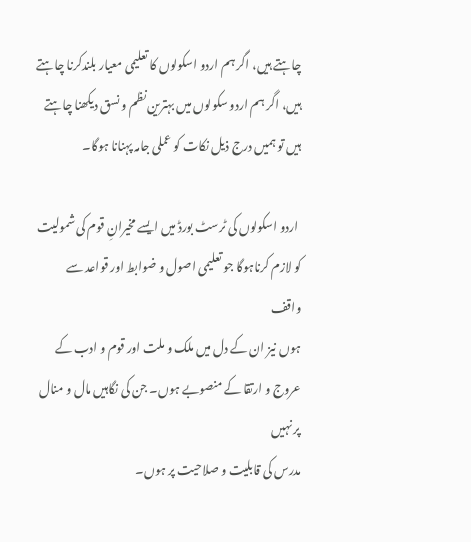چاہتے ہیں، اگر ہم اردو اسکولوں کا تعلیمی معیار بلندکرنا چاہتے ہیں، اگر ہم اردو سکولوں میں بہترین نظم و نسق دیکھنا چاہتے ہیں تو ہمیں درج ذیل نکات کو عملی جامہ پہنانا ہوگا۔

 اردو اسکولوں کی ٹرسٹ بورڈ میں ایسے مخیرانِ قوم کی شمولیت کو لازم کرناہوگا جو تعلیمی اصول و ضوابط اور قواعد سے واقف
ہوں نیز ان کے دل میں ملک و ملت اور قوم و ادب کے عروج و ارتقا کے منصوبے ہوں۔ جن کی نگاہیں مال و منال پر نہیں
مدرس کی قابلیت و صلاحیت پر ہوں۔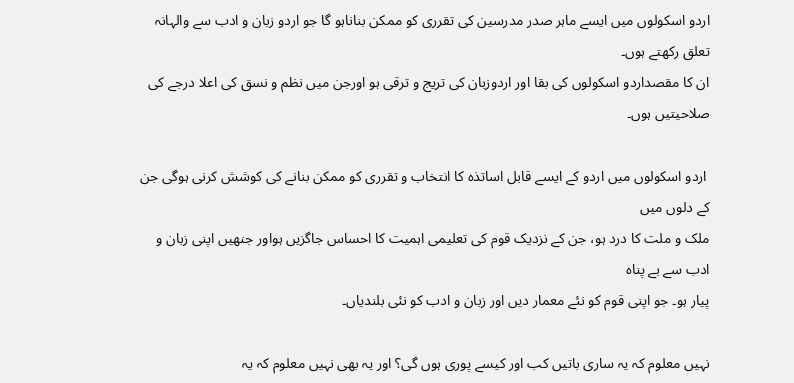اردو اسکولوں میں ایسے ماہر صدر مدرسین کی تقرری کو ممکن بناناہو گا جو اردو زبان و ادب سے والہانہ تعلق رکھتے ہوں۔
ان کا مقصداردو اسکولوں کی بقا اور اردوزبان کی تریج و ترقی ہو اورجن میں نظم و نسق کی اعلا درجے کی صلاحیتیں ہوں۔

 اردو اسکولوں میں اردو کے ایسے قابل اساتذہ کا انتخاب و تقرری کو ممکن بنانے کی کوشش کرنی ہوگی جن کے دلوں میں
ملک و ملت کا درد ہو، جن کے نزدیک قوم کی تعلیمی اہمیت کا احساس جاگزیں ہواور جنھیں اپنی زبان و ادب سے بے پناہ
پیار ہو۔ جو اپنی قوم کو نئے معمار دیں اور زبان و ادب کو نئی بلندیاں۔

نہیں معلوم کہ یہ ساری باتیں کب اور کیسے پوری ہوں گی؟ اور یہ بھی نہیں معلوم کہ یہ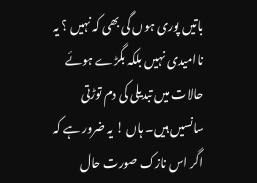باتیں پوری ہوں گی بھی کہ نہیں ؟ یہ ناامیدی نہیں بلکہ بگڑے ہوئے حالات میں تبدیلی کی دم توڑتی سانسیں ہیں۔ ہاں ! یہ ضرور ہے کہ اگر اس نازک صورت حال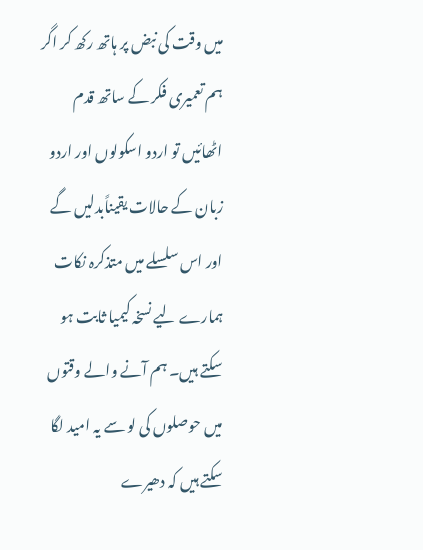میں وقت کی نبض پر ہاتھ رکھ کر اگر ہم تعمیری فکر کے ساتھ قدم اٹھائیں تو اردو اسکولوں اور اردو زبان کے حالات یقیناًبدلیں گے اور اس سلسلے میں متذکرہ نکات ہمارے لیے نسخہ کیمیا ثابت ہو سکتے ہیں۔ ہم آنے والے وقتوں میں حوصلوں کی لو سے یہ امید لگا سکتے ہیں کہ دھیرے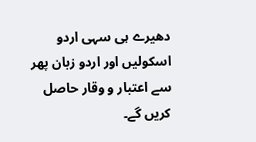دھیرے ہی سہی اردو اسکولیں اور اردو زبان پھر سے اعتبار و وقار حاصل کریں گے۔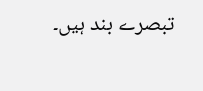تبصرے بند ہیں۔